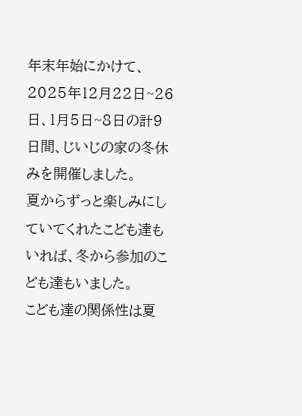年末年始にかけて、2025年12月22日~26日、1月5日~8日の計9日間、じいじの家の冬休みを開催しました。
夏からずっと楽しみにしていてくれたこども達もいれば、冬から参加のこども達もいました。
こども達の関係性は夏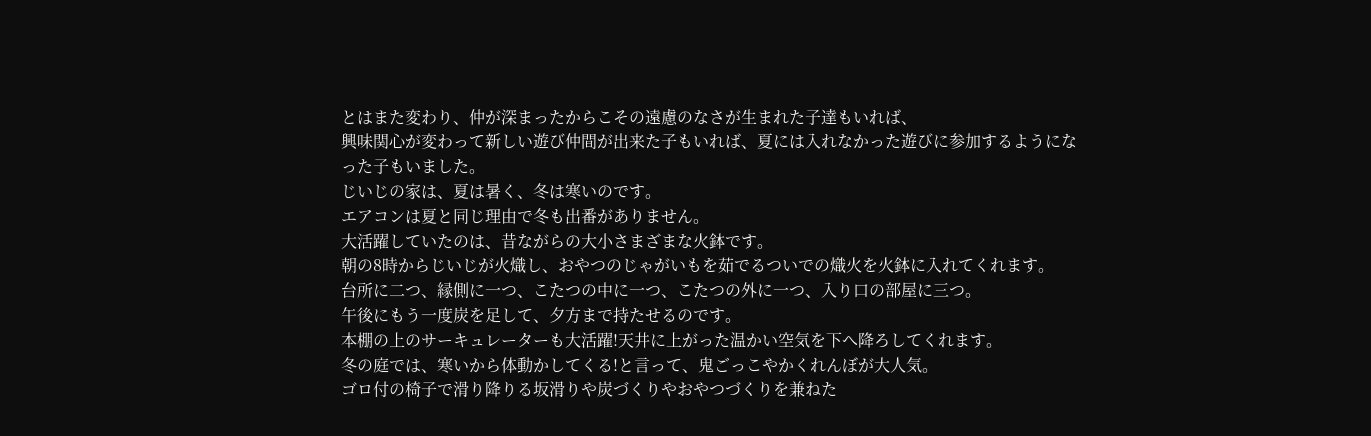とはまた変わり、仲が深まったからこその遠慮のなさが生まれた子達もいれば、
興味関心が変わって新しい遊び仲間が出来た子もいれば、夏には入れなかった遊びに参加するようになった子もいました。
じいじの家は、夏は暑く、冬は寒いのです。
エアコンは夏と同じ理由で冬も出番がありません。
大活躍していたのは、昔ながらの大小さまざまな火鉢です。
朝の8時からじいじが火熾し、おやつのじゃがいもを茹でるついでの熾火を火鉢に入れてくれます。
台所に二つ、縁側に一つ、こたつの中に一つ、こたつの外に一つ、入り口の部屋に三つ。
午後にもう一度炭を足して、夕方まで持たせるのです。
本棚の上のサーキュレーターも大活躍!天井に上がった温かい空気を下へ降ろしてくれます。
冬の庭では、寒いから体動かしてくる!と言って、鬼ごっこやかくれんぼが大人気。
ゴロ付の椅子で滑り降りる坂滑りや炭づくりやおやつづくりを兼ねた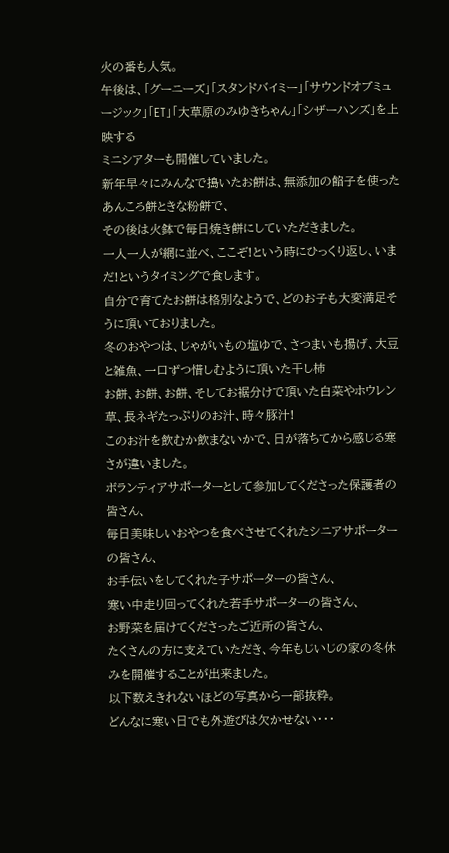火の番も人気。
午後は、「グーニーズ」「スタンドバイミー」「サウンドオブミュージック」「ET」「大草原のみゆきちゃん」「シザーハンズ」を上映する
ミニシアターも開催していました。
新年早々にみんなで搗いたお餅は、無添加の餡子を使ったあんころ餅ときな粉餅で、
その後は火鉢で毎日焼き餅にしていただきました。
一人一人が網に並べ、ここぞ!という時にひっくり返し、いまだ!というタイミングで食します。
自分で育てたお餅は格別なようで、どのお子も大変満足そうに頂いておりました。
冬のおやつは、じゃがいもの塩ゆで、さつまいも揚げ、大豆と雑魚、一口ずつ惜しむように頂いた干し柿
お餅、お餅、お餅、そしてお裾分けで頂いた白菜やホウレン草、長ネギたっぷりのお汁、時々豚汁!
このお汁を飲むか飲まないかで、日が落ちてから感じる寒さが違いました。
ボランティアサポーターとして参加してくださった保護者の皆さん、
毎日美味しいおやつを食べさせてくれたシニアサポーターの皆さん、
お手伝いをしてくれた子サポーターの皆さん、
寒い中走り回ってくれた若手サポーターの皆さん、
お野菜を届けてくださったご近所の皆さん、
たくさんの方に支えていただき、今年もじいじの家の冬休みを開催することが出来ました。
以下数えきれないほどの写真から一部抜粋。
どんなに寒い日でも外遊びは欠かせない・・・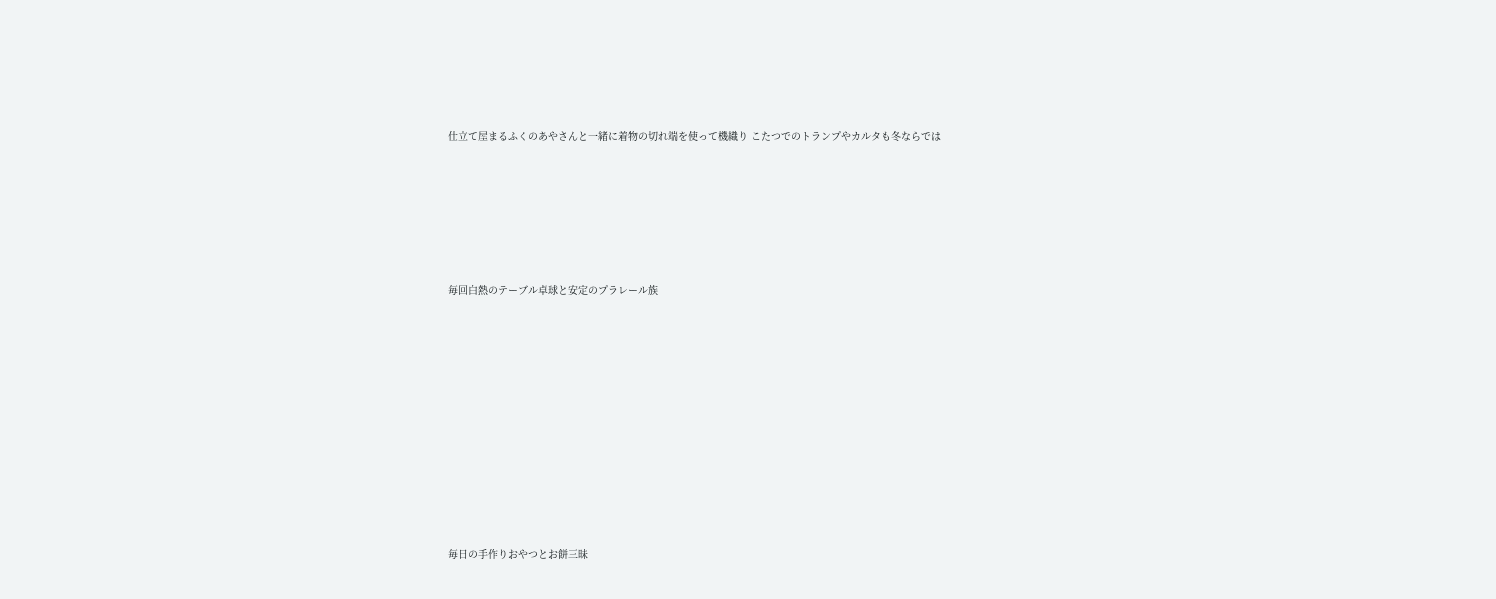仕立て屋まるふくのあやさんと一緒に着物の切れ端を使って機織り こたつでのトランプやカルタも冬ならでは






毎回白熱のテーブル卓球と安定のプラレール族











毎日の手作りおやつとお餅三昧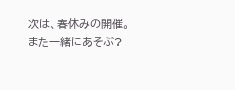次は、春休みの開催。また一緒にあそぶ?